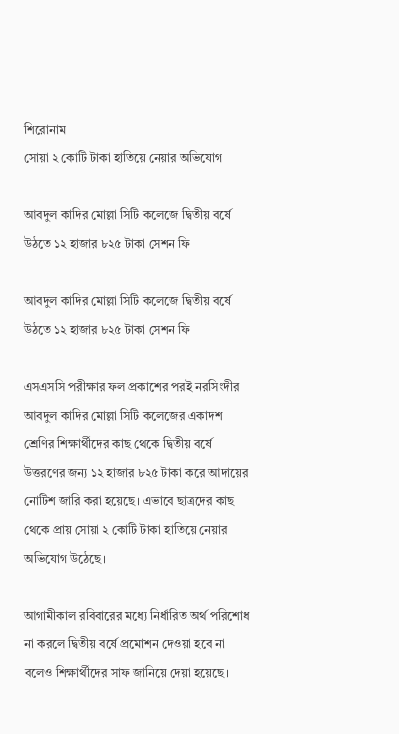শিরোনাম
সোয়া ২ কোটি টাকা হাতিয়ে নেয়ার অভিযোগ

আবদুল কাদির মোল্লা সিটি কলেজে দ্বিতীয় বর্ষে উঠতে ১২ হাজার ৮২৫ টাকা সেশন ফি

আবদুল কাদির মোল্লা সিটি কলেজে দ্বিতীয় বর্ষে উঠতে ১২ হাজার ৮২৫ টাকা সেশন ফি

এসএসসি পরীক্ষার ফল প্রকাশের পরই নরসিংদীর আবদুল কাদির মোল্লা সিটি কলেজের একাদশ শ্রেণির শিক্ষার্থীদের কাছ থেকে দ্বিতীয় বর্ষে উত্তরণের জন্য ১২ হাজার ৮২৫ টাকা করে আদায়ের নোটিশ জারি করা হয়েছে। এভাবে ছাত্রদের কাছ থেকে প্রায় সোয়া ২ কোটি টাকা হাতিয়ে নেয়ার অভিযোগ উঠেছে।

আগামীকাল রবিবারের মধ্যে নির্ধারিত অর্থ পরিশোধ না করলে দ্বিতীয় বর্ষে প্রমোশন দেওয়া হবে না বলেও শিক্ষার্থীদের সাফ জানিয়ে দেয়া হয়েছে।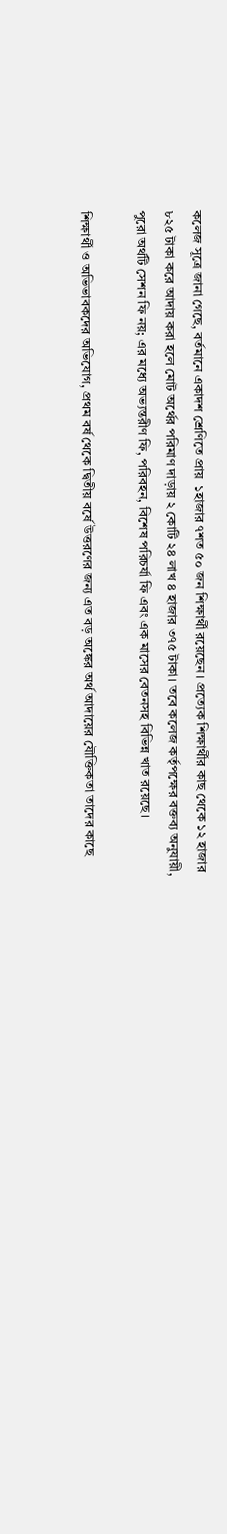কলেজ সূত্রে জানা গেছে, বর্তমানে একাদশ শ্রেণিতে প্রায়  ১হাজার ৭শত ৫০ জন শিক্ষার্থী রয়েছেন। প্রত্যেক শিক্ষার্থীর কাছ থেকে ১২ হাজার ৮২৫ টাকা করে আদায় করা হলে মোট অর্থের পরিমাণ দাড়ায় ২ কোটি ২৪ লাখ ৪ হাজার ৩৭৫ টাকা। তবে কলেজ কর্তৃপক্ষের বক্তব্য অনুযায়ী, পুরো অর্থটি সেশন ফি নয়; এর মধ্যে অভ্যন্তরীণ ফি, পরিবহন, বিশেষ পরিচর্যা ফি এবং এক মাসের বেতনসহ বিভিন্ন খাত রয়েছে।

শিক্ষার্থী ও অভিভাবকদের অভিযোগ, প্রথম বর্ষ থেকে দ্বিতীয় বর্ষে উত্তরণের জন্য এত বড় অঙ্কের অর্থ আদায়ের যৌক্তিকতা তাদের কাছে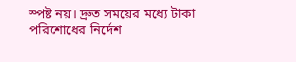স্পষ্ট নয়। দ্রুত সময়ের মধ্যে টাকা পরিশোধের নির্দেশ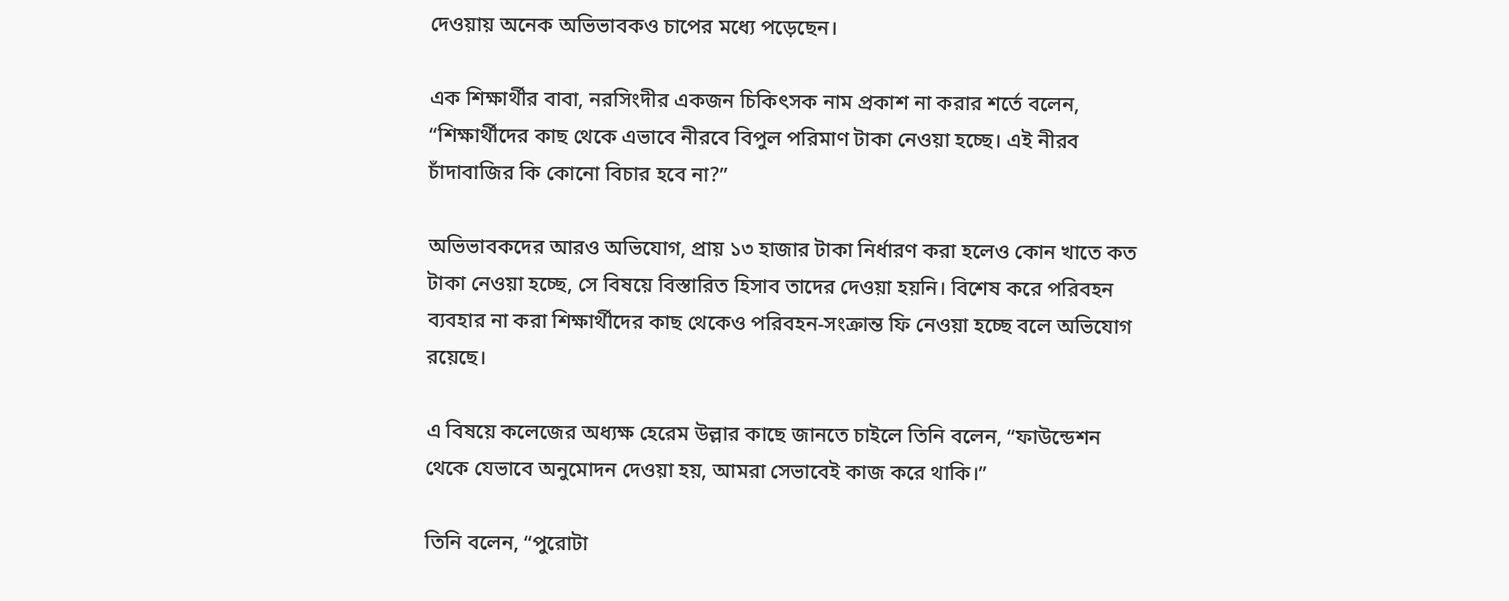দেওয়ায় অনেক অভিভাবকও চাপের মধ্যে পড়েছেন।

এক শিক্ষার্থীর বাবা, নরসিংদীর একজন চিকিৎসক নাম প্রকাশ না করার শর্তে বলেন, “শিক্ষার্থীদের কাছ থেকে এভাবে নীরবে বিপুল পরিমাণ টাকা নেওয়া হচ্ছে। এই নীরব চাঁদাবাজির কি কোনো বিচার হবে না?”

অভিভাবকদের আরও অভিযোগ, প্রায় ১৩ হাজার টাকা নির্ধারণ করা হলেও কোন খাতে কত টাকা নেওয়া হচ্ছে, সে বিষয়ে বিস্তারিত হিসাব তাদের দেওয়া হয়নি। বিশেষ করে পরিবহন ব্যবহার না করা শিক্ষার্থীদের কাছ থেকেও পরিবহন-সংক্রান্ত ফি নেওয়া হচ্ছে বলে অভিযোগ রয়েছে।

এ বিষয়ে কলেজের অধ্যক্ষ হেরেম উল্লার কাছে জানতে চাইলে তিনি বলেন, “ফাউন্ডেশন থেকে যেভাবে অনুমোদন দেওয়া হয়, আমরা সেভাবেই কাজ করে থাকি।”

তিনি বলেন, “পুরোটা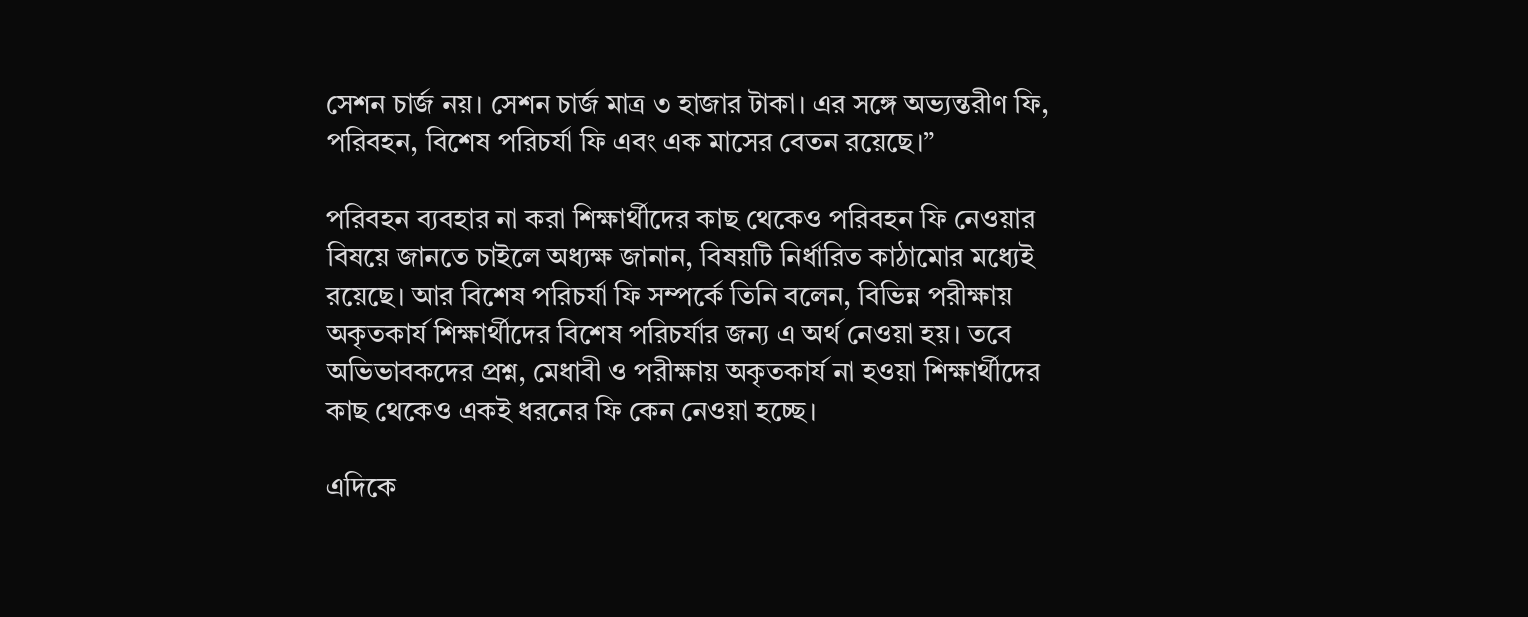সেশন চার্জ নয়। সেশন চার্জ মাত্র ৩ হাজার টাকা। এর সঙ্গে অভ্যন্তরীণ ফি, পরিবহন, বিশেষ পরিচর্যা ফি এবং এক মাসের বেতন রয়েছে।”

পরিবহন ব্যবহার না করা শিক্ষার্থীদের কাছ থেকেও পরিবহন ফি নেওয়ার বিষয়ে জানতে চাইলে অধ্যক্ষ জানান, বিষয়টি নির্ধারিত কাঠামোর মধ্যেই রয়েছে। আর বিশেষ পরিচর্যা ফি সম্পর্কে তিনি বলেন, বিভিন্ন পরীক্ষায় অকৃতকার্য শিক্ষার্থীদের বিশেষ পরিচর্যার জন্য এ অর্থ নেওয়া হয়। তবে অভিভাবকদের প্রশ্ন, মেধাবী ও পরীক্ষায় অকৃতকার্য না হওয়া শিক্ষার্থীদের কাছ থেকেও একই ধরনের ফি কেন নেওয়া হচ্ছে।

এদিকে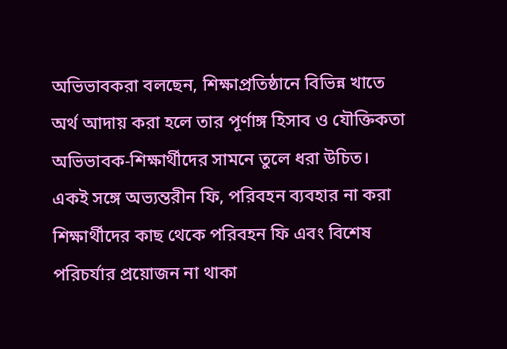অভিভাবকরা বলছেন, শিক্ষাপ্রতিষ্ঠানে বিভিন্ন খাতে অর্থ আদায় করা হলে তার পূর্ণাঙ্গ হিসাব ও যৌক্তিকতা অভিভাবক-শিক্ষার্থীদের সামনে তুলে ধরা উচিত। একই সঙ্গে অভ্যন্তরীন ফি, পরিবহন ব্যবহার না করা শিক্ষার্থীদের কাছ থেকে পরিবহন ফি এবং বিশেষ পরিচর্যার প্রয়োজন না থাকা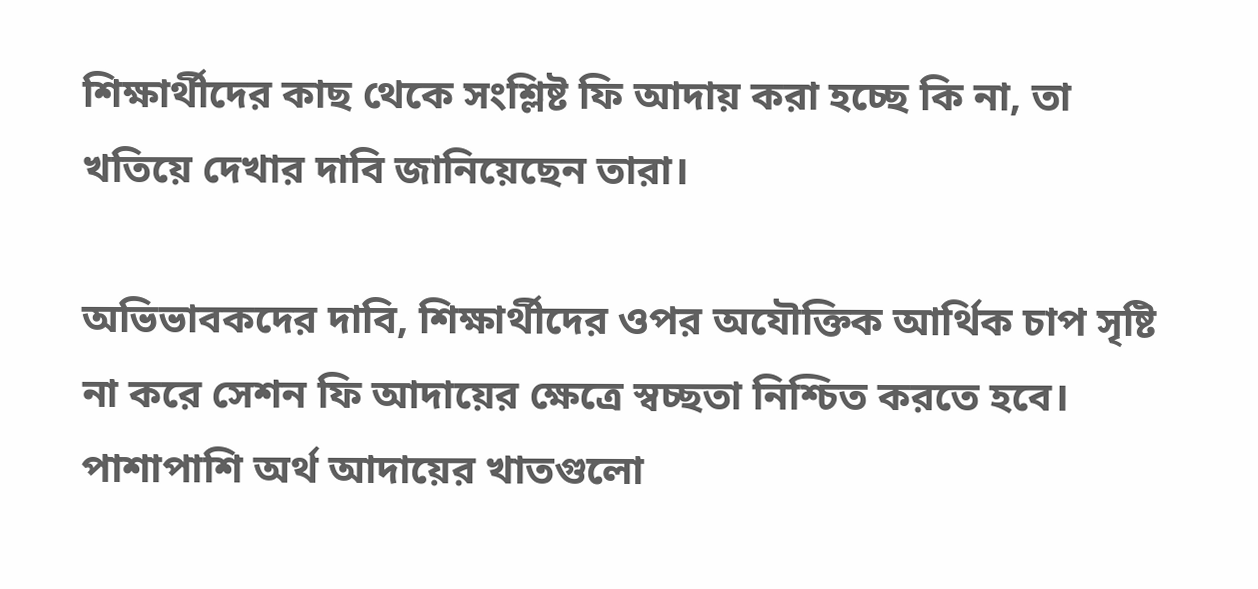শিক্ষার্থীদের কাছ থেকে সংশ্লিষ্ট ফি আদায় করা হচ্ছে কি না, তা খতিয়ে দেখার দাবি জানিয়েছেন তারা।

অভিভাবকদের দাবি, শিক্ষার্থীদের ওপর অযৌক্তিক আর্থিক চাপ সৃষ্টি না করে সেশন ফি আদায়ের ক্ষেত্রে স্বচ্ছতা নিশ্চিত করতে হবে। পাশাপাশি অর্থ আদায়ের খাতগুলো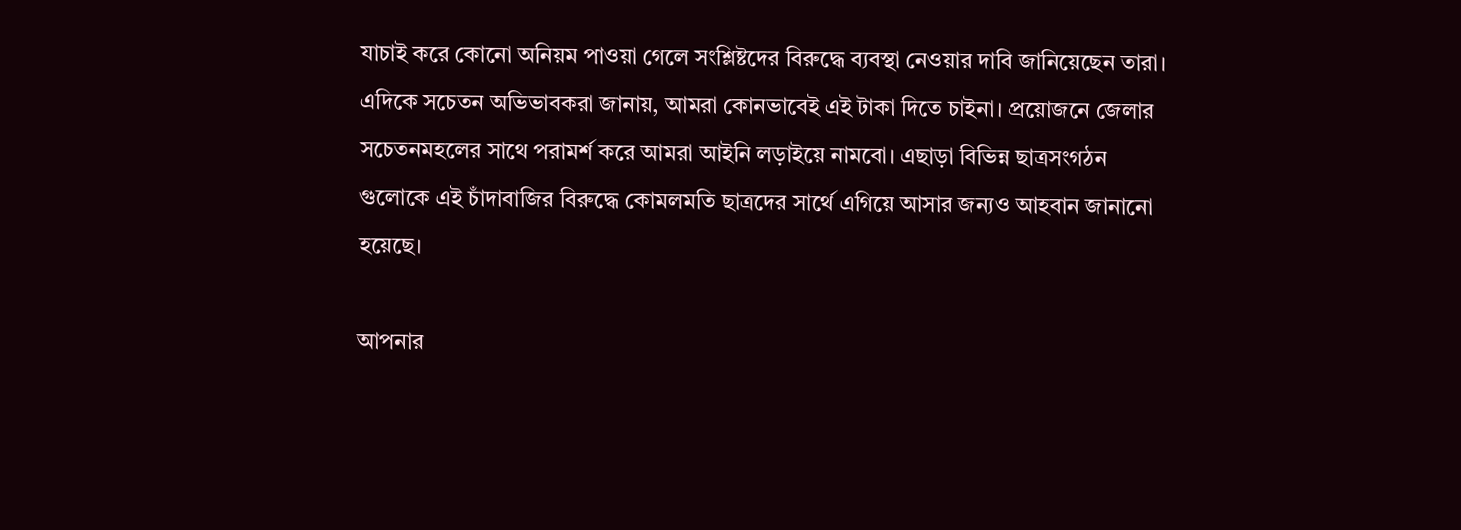যাচাই করে কোনো অনিয়ম পাওয়া গেলে সংশ্লিষ্টদের বিরুদ্ধে ব্যবস্থা নেওয়ার দাবি জানিয়েছেন তারা।
এদিকে সচেতন অভিভাবকরা জানায়, আমরা কোনভাবেই এই টাকা দিতে চাইনা। প্রয়োজনে জেলার সচেতনমহলের সাথে পরামর্শ করে আমরা আইনি লড়াইয়ে নামবো। এছাড়া বিভিন্ন ছাত্রসংগঠন গুলোকে এই চাঁদাবাজির বিরুদ্ধে কোমলমতি ছাত্রদের সার্থে এগিয়ে আসার জন্যও আহবান জানানো হয়েছে।

আপনার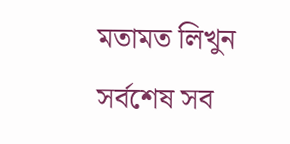মতামত লিখুন
সর্বশেষ সব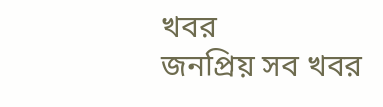খবর
জনপ্রিয় সব খবর